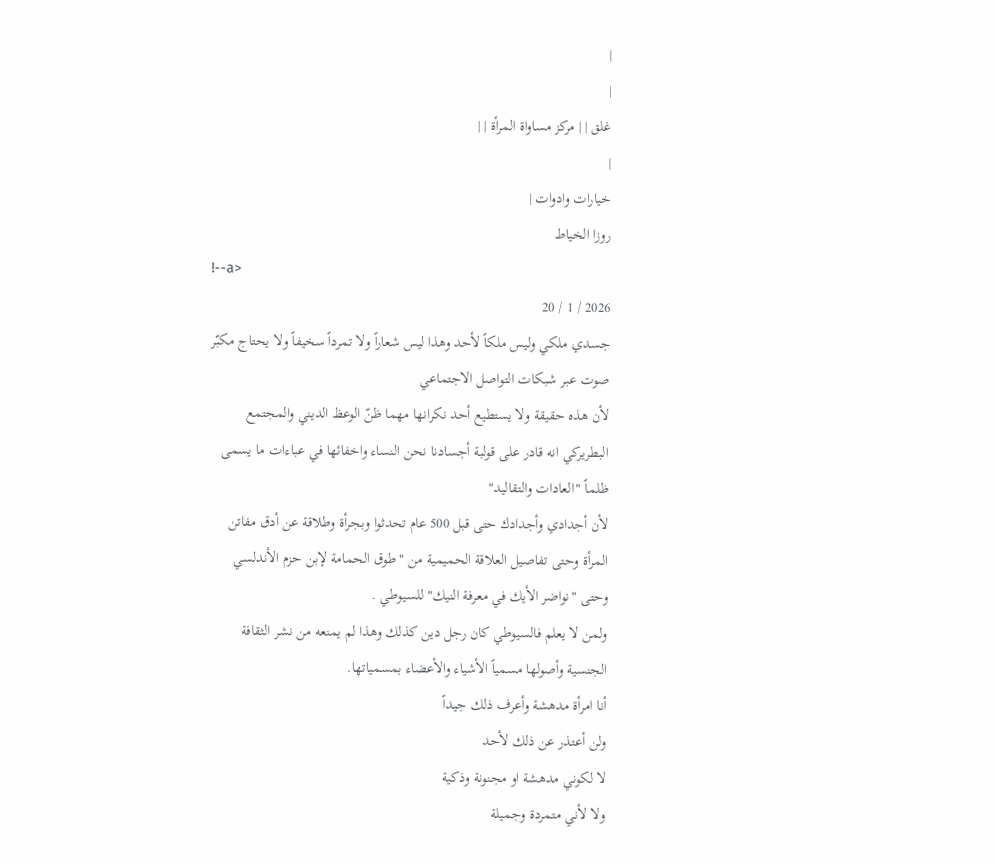|
|
غلق | | مركز مساواة المرأة | |
|
خيارات وادوات |
روزا الخياط
!--a>
2026 / 1 / 20
جسدي ملكي وليس ملكاً لأحد وهذا ليس شعاراً ولا تمرداً سخيفاً ولا يحتاج مكبّر صوت عبر شبكات التواصل الاجتماعي
لأن هذه حقيقة ولا يستطيع أحد نكرانها مهما ظنّ الوعظ الديني والمجتمع البطريركي انه قادر على قولبة أجسادنا نحن النساء واخفائها في عباءات ما يسمى ظلماً "العادات والتقاليد"
لأن أجدادي وأجدادك حتى قبل 500 عام تحدثوا وبجرأة وطلاقة عن أدق مفاتن المرأة وحتى تفاصيل العلاقة الحميمية من "طوق الحمامة لإبن حزم الأندلسي وحتى "نواضر الأيك في معرفة النيك" للسيوطي .
ولمن لا يعلم فالسيوطي كان رجل دين كذلك وهذا لم يمنعه من نشر الثقافة الجنسية وأصولها مسمياً الأشياء والأعضاء بمسمياتها.
أنا امرأة مدهشة وأعرف ذلك جيداً
ولن أعتذر عن ذلك لأحد
لا لكوني مدهشة او مجنونة وذكية
ولا لأني متمردة وجميلة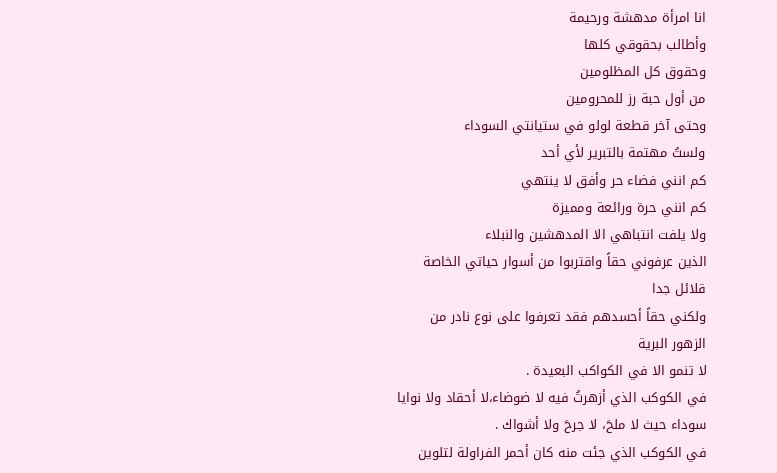انا امرأة مدهشة ورحيمة
وأطالب بحقوقي كلها
وحقوق كل المظلومين
من أول حبة رز للمحرومين
وحتى آخر قطعة لولو في ستيانتي السوداء
ولستُ مهتمة بالتبرير لأي أحد
كم انني فضاء حر وأفق لا ينتهي
كم انني حرة ورائعة ومميزة
ولا يلفت انتباهي الا المدهشين والنبلاء
الذين عرفوني حقاً واقتربوا من أسوار حياتي الخاصة
قلائل جدا
ولكني حقاً أحسدهم فقد تعرفوا على نوع نادر من الزهور البرية
لا تنمو الا في الكواكب البعيدة .
في الكوكب الذي أزهرتُ فيه لا ضوضاء،لا أحقاد ولا نوايا سوداء حيث لا ملحَ، لا جرحَ ولا أشواك .
في الكوكب الذي جئت منه كان أحمر الفراولة لتلوين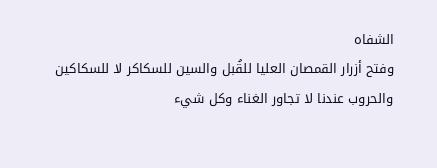الشفاه
وفتح أزرار القمصان العليا للقُبل والسين للسكاكر لا للسكاكين
والحروب عندنا لا تجاور الغناء وكل شيء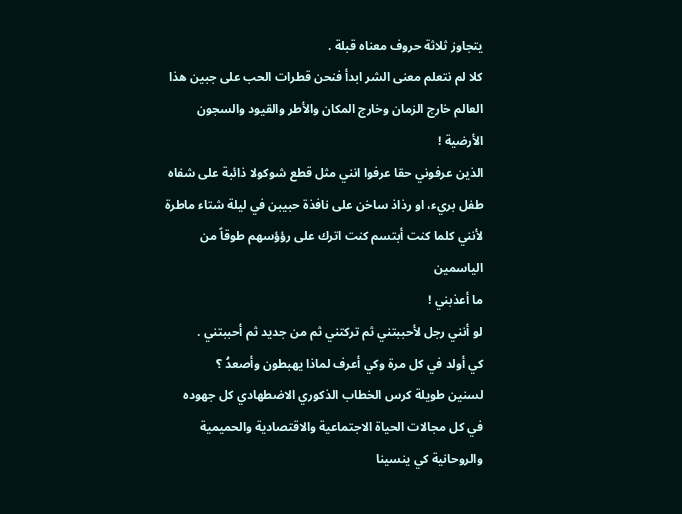يتجاوز ثلاثة حروف معناه قبلة .
كلا لم نتعلم معنى الشر ابدأ فنحن قطرات الحب على جبين هذا العالم خارج الزمان وخارج المكان والأطر والقيود والسجون الأرضية !
الذين عرفوني حقا عرفوا انني مثل قطع شوكولا ذائبة على شفاه طفل بريء، او رذاذ ساخن على نافذة حبيبن في ليلة شتاء ماطرة لأنني كلما كنت أبتسم كنت اترك على رؤؤسهم طوقاً من الياسمين
ما أعذبني !
لو أنني رجل لأحببتني ثم تركتني ثم من جديد ثم أحببتني .
كي أولد في كل مرة وكي أعرف لماذا يهبطون وأصعدُ ؟
لسنين طويلة كرس الخطاب الذكوري الاضطهادي كل جهوده
في كل مجالات الحياة الاجتماعية والاقتصادية والحميمية والروحانية كي ينسينا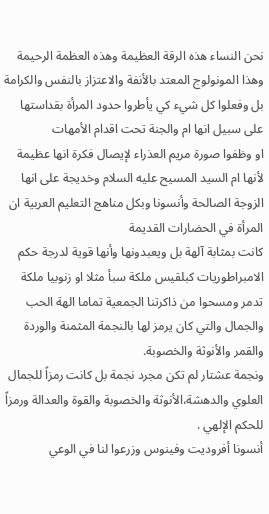نحن النساء هذه الرقة العظيمة وهذه العظمة الرحيمة
وهذا المونولوج المعتد بالأنفة والاعتزاز بالنفس والكرامة بل وفعلوا كل شيء كي يأطروا حدود المرأة بقداستها على سبيل انها ام والجنة تحت اقدام الأمهات
او وظفوا صورة مريم العذراء لإيصال فكرة انها عظيمة لأنها ام السيد المسيح عليه السلام وخديجة على انها الزوجة الصالحة وأنسونا وبكل مناهج التعليم العربية ان المرأة في الحضارات القديمة
كانت بمثابة آلهة بل ويعبدونها وأنها قوية لدرجة حكم الامبراطوريات كبلقيس ملكة سبأ مثلا او زنوبيا ملكة تدمر ومسحوا من ذاكرتنا الجمعية تماما الهة الحب والجمال والتي كان يرمز لها بالنجمة المثمنة والوردة والقمر والأنوثة والخصوبة.
ونجمة عشتار لم تكن مجرد نجمة بل كانت رمزاً للجمال العلوي والدهشة،الأنوثة والخصوبة والقوة والعدالة ورمزاً للحكم الإلهي .
أنسونا أفروديت وفينوس وزرعوا لنا في الوعي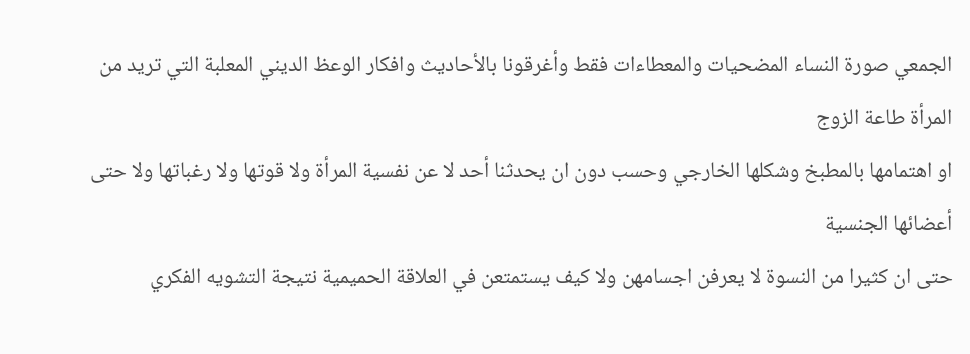الجمعي صورة النساء المضحيات والمعطاءات فقط وأغرقونا بالأحاديث وافكار الوعظ الديني المعلبة التي تريد من المرأة طاعة الزوج
او اهتمامها بالمطبخ وشكلها الخارجي وحسب دون ان يحدثنا أحد لا عن نفسية المرأة ولا قوتها ولا رغباتها ولا حتى أعضائها الجنسية
حتى ان كثيرا من النسوة لا يعرفن اجسامهن ولا كيف يستمتعن في العلاقة الحميمية نتيجة التشويه الفكري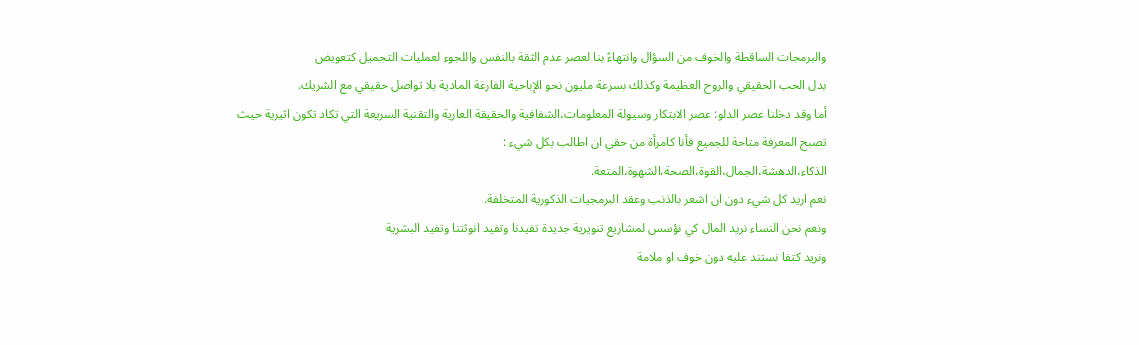والبرمجات الساقطة والخوف من السؤال وانتهاءً بنا لعصر عدم الثقة بالنفس واللجوء لعمليات التجميل كتعويض
بدل الحب الحقيقي والروح العظيمة وكذلك بسرعة مليون نحو الإباحية الفارغة المادية بلا تواصل حقيقي مع الشريك.
أما وقد دخلنا عصر الدلو: عصر الابتكار وسيولة المعلومات،الشفافية والحقيقة العارية والتقنية السريعة التي تكاد تكون اثيرية حيث تصبح المعرفة متاحة للجميع فأنا كامرأة من حقي ان اطالب بكل شيء :
الذكاء،الدهشة،الجمال،القوة،الصحة،الشهوة،المتعة.
نعم اريد كل شيء دون ان اشعر بالذنب وعقد البرمجيات الذكورية المتخلفة.
ونعم نحن النساء نريد المال كي نؤسس لمشاريع تنويرية جديدة تفيدنا وتفيد انوثتنا وتفيد البشرية
ونريد كتفا نستند عليه دون خوف او ملامة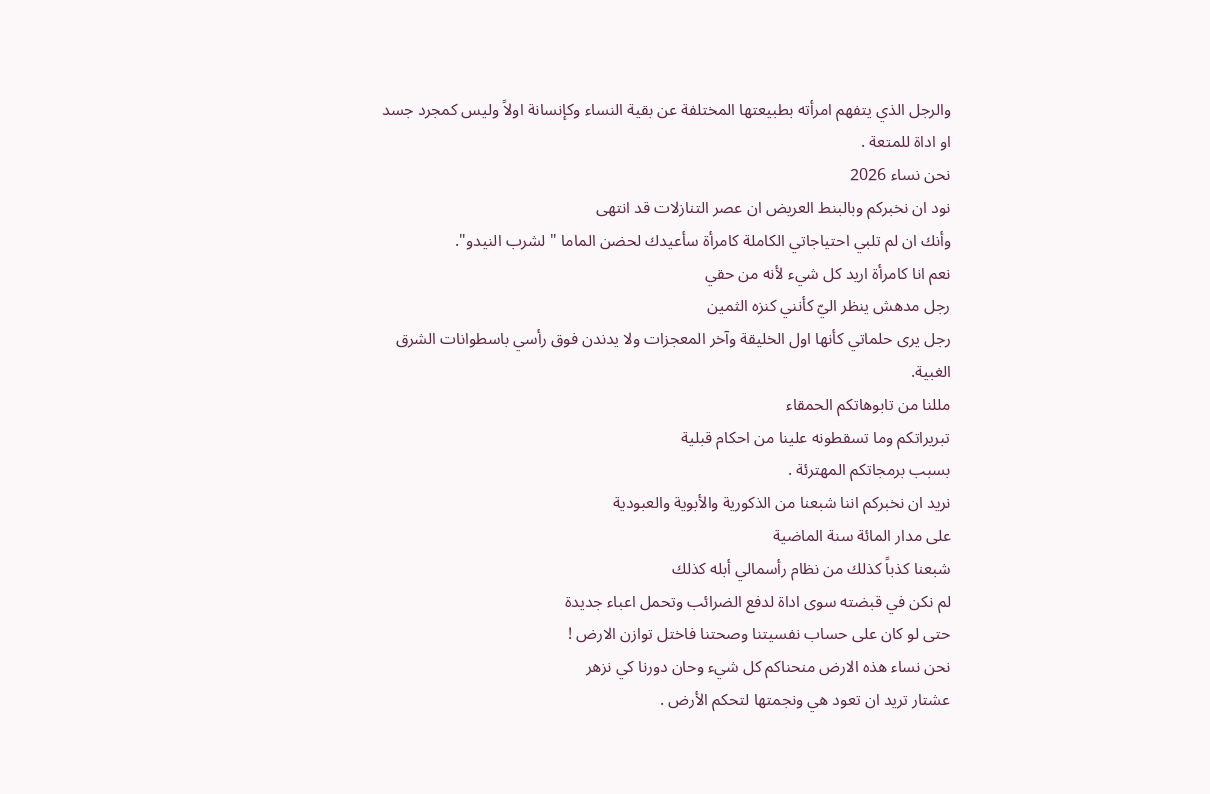والرجل الذي يتفهم امرأته بطبيعتها المختلفة عن بقية النساء وكإنسانة اولاً وليس كمجرد جسد او اداة للمتعة .
نحن نساء 2026
نود ان نخبركم وبالبنط العريض ان عصر التنازلات قد انتهى
وأنك ان لم تلبي احتياجاتي الكاملة كامرأة سأعيدك لحضن الماما "لشرب النيدو".
نعم انا كامرأة اريد كل شيء لأنه من حقي
رجل مدهش ينظر اليّ كأنني كنزه الثمين
رجل يرى حلماتي كأنها اول الخليقة وآخر المعجزات ولا يدندن فوق رأسي باسطوانات الشرق الغبية.
مللنا من تابوهاتكم الحمقاء
تبريراتكم وما تسقطونه علينا من احكام قبلية
بسبب برمجاتكم المهترئة .
نريد ان نخبركم اننا شبعنا من الذكورية والأبوية والعبودية
على مدار المائة سنة الماضية
شبعنا كذباً كذلك من نظام رأسمالي أبله كذلك
لم نكن في قبضته سوى اداة لدفع الضرائب وتحمل اعباء جديدة
حتى لو كان على حساب نفسيتنا وصحتنا فاختل توازن الارض !
نحن نساء هذه الارض منحناكم كل شيء وحان دورنا كي نزهر
عشتار تريد ان تعود هي ونجمتها لتحكم الأرض .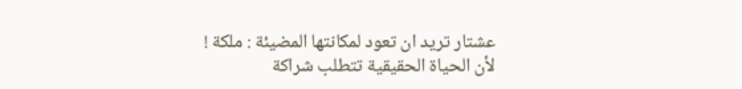عشتار تريد ان تعود لمكانتها المضيئة : ملكة !
لأن الحياة الحقيقية تتطلب شراكة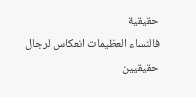حقيقية
فالنساء العظيمات انعكاس لرجال حقيقيين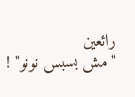رائعين
"مش بسبس نونو" !